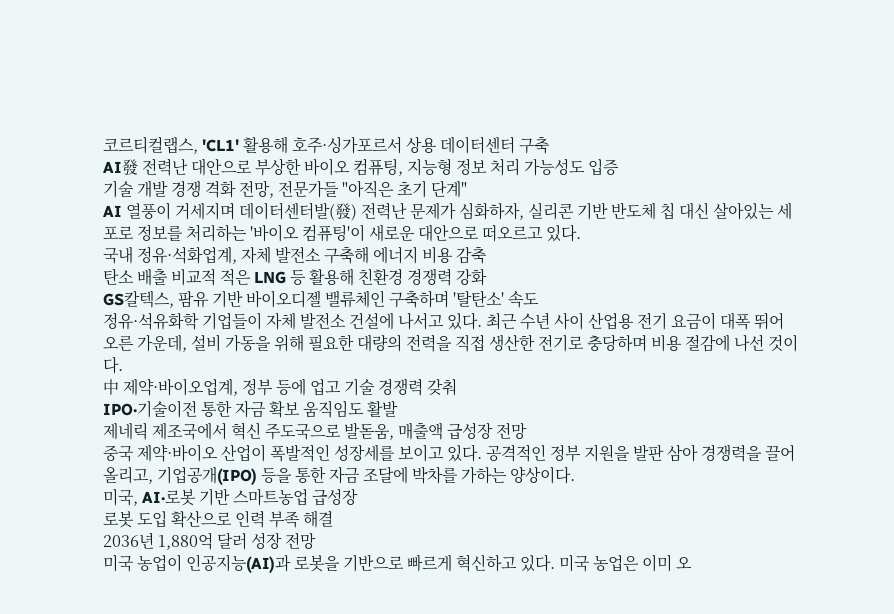코르티컬랩스, 'CL1' 활용해 호주·싱가포르서 상용 데이터센터 구축
AI發 전력난 대안으로 부상한 바이오 컴퓨팅, 지능형 정보 처리 가능성도 입증
기술 개발 경쟁 격화 전망, 전문가들 "아직은 초기 단계"
AI 열풍이 거세지며 데이터센터발(發) 전력난 문제가 심화하자, 실리콘 기반 반도체 칩 대신 살아있는 세포로 정보를 처리하는 '바이오 컴퓨팅'이 새로운 대안으로 떠오르고 있다.
국내 정유·석화업계, 자체 발전소 구축해 에너지 비용 감축
탄소 배출 비교적 적은 LNG 등 활용해 친환경 경쟁력 강화
GS칼텍스, 팜유 기반 바이오디젤 밸류체인 구축하며 '탈탄소' 속도
정유·석유화학 기업들이 자체 발전소 건설에 나서고 있다. 최근 수년 사이 산업용 전기 요금이 대폭 뛰어오른 가운데, 설비 가동을 위해 필요한 대량의 전력을 직접 생산한 전기로 충당하며 비용 절감에 나선 것이다.
中 제약·바이오업계, 정부 등에 업고 기술 경쟁력 갖춰
IPO·기술이전 통한 자금 확보 움직임도 활발
제네릭 제조국에서 혁신 주도국으로 발돋움, 매출액 급성장 전망
중국 제약·바이오 산업이 폭발적인 성장세를 보이고 있다. 공격적인 정부 지원을 발판 삼아 경쟁력을 끌어올리고, 기업공개(IPO) 등을 통한 자금 조달에 박차를 가하는 양상이다.
미국, AI·로봇 기반 스마트농업 급성장
로봇 도입 확산으로 인력 부족 해결
2036년 1,880억 달러 성장 전망
미국 농업이 인공지능(AI)과 로봇을 기반으로 빠르게 혁신하고 있다. 미국 농업은 이미 오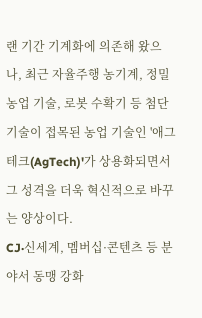랜 기간 기계화에 의존해 왔으나, 최근 자율주행 농기계, 정밀 농업 기술, 로봇 수확기 등 첨단 기술이 접목된 농업 기술인 '애그테크(AgTech)'가 상용화되면서 그 성격을 더욱 혁신적으로 바꾸는 양상이다.
CJ·신세계, 멤버십·콘텐츠 등 분야서 동맹 강화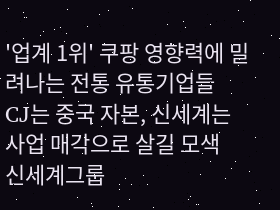'업계 1위' 쿠팡 영향력에 밀려나는 전통 유통기업들
CJ는 중국 자본, 신세계는 사업 매각으로 살길 모색
신세계그룹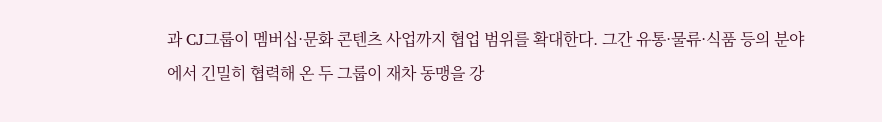과 CJ그룹이 멤버십·문화 콘텐츠 사업까지 협업 범위를 확대한다. 그간 유통·물류·식품 등의 분야에서 긴밀히 협력해 온 두 그룹이 재차 동맹을 강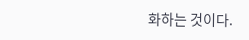화하는 것이다.